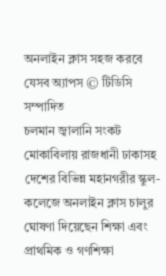অনলাইন ক্লাস সহজ করবে যেসব অ্যাপস © টিডিসি সম্পাদিত
চলমান জ্বালানি সংকট মোকাবিলায় রাজধানী ঢাকাসহ দেশের বিভিন্ন মহানগরীর স্কুল-কলেজে অনলাইন ক্লাস চালুর ঘোষণা দিয়েছেন শিক্ষা এবং প্রাথমিক ও গণশিক্ষা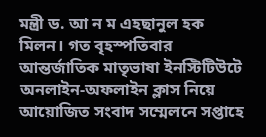মন্ত্রী ড. আ ন ম এহছানুল হক মিলন। গত বৃহস্পতিবার আন্তর্জাতিক মাতৃভাষা ইনস্টিটিউটে অনলাইন-অফলাইন ক্লাস নিয়ে আয়োজিত সংবাদ সম্মেলনে সপ্তাহে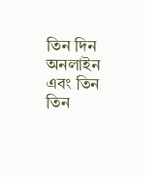তিন দিন অনলাইন এবং তিন তিন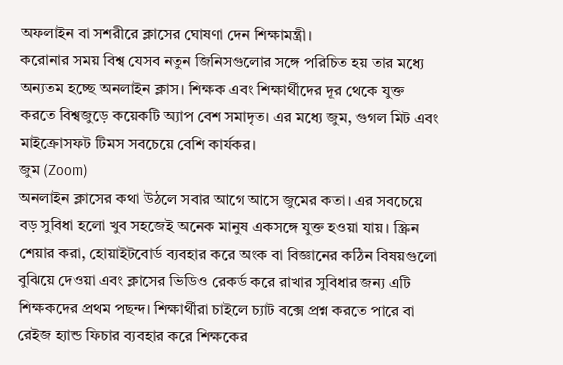অফলাইন বা সশরীরে ক্লাসের ঘোষণা দেন শিক্ষামন্ত্রী।
করোনার সময় বিশ্ব যেসব নতুন জিনিসগুলোর সঙ্গে পরিচিত হয় তার মধ্যে অন্যতম হচ্ছে অনলাইন ক্লাস। শিক্ষক এবং শিক্ষার্থীদের দূর থেকে যুক্ত করতে বিশ্বজুড়ে কয়েকটি অ্যাপ বেশ সমাদৃত। এর মধ্যে জুম, গুগল মিট এবং মাইক্রোসফট টিমস সবচেয়ে বেশি কার্যকর।
জুম (Zoom)
অনলাইন ক্লাসের কথা উঠলে সবার আগে আসে জুমের কতা। এর সবচেয়ে বড় সুবিধা হলো খুব সহজেই অনেক মানুষ একসঙ্গে যুক্ত হওয়া যায়। স্ক্রিন শেয়ার করা, হোয়াইটবোর্ড ব্যবহার করে অংক বা বিজ্ঞানের কঠিন বিষয়গুলো বুঝিয়ে দেওয়া এবং ক্লাসের ভিডিও রেকর্ড করে রাখার সুবিধার জন্য এটি শিক্ষকদের প্রথম পছন্দ। শিক্ষার্থীরা চাইলে চ্যাট বক্সে প্রশ্ন করতে পারে বা রেইজ হ্যান্ড ফিচার ব্যবহার করে শিক্ষকের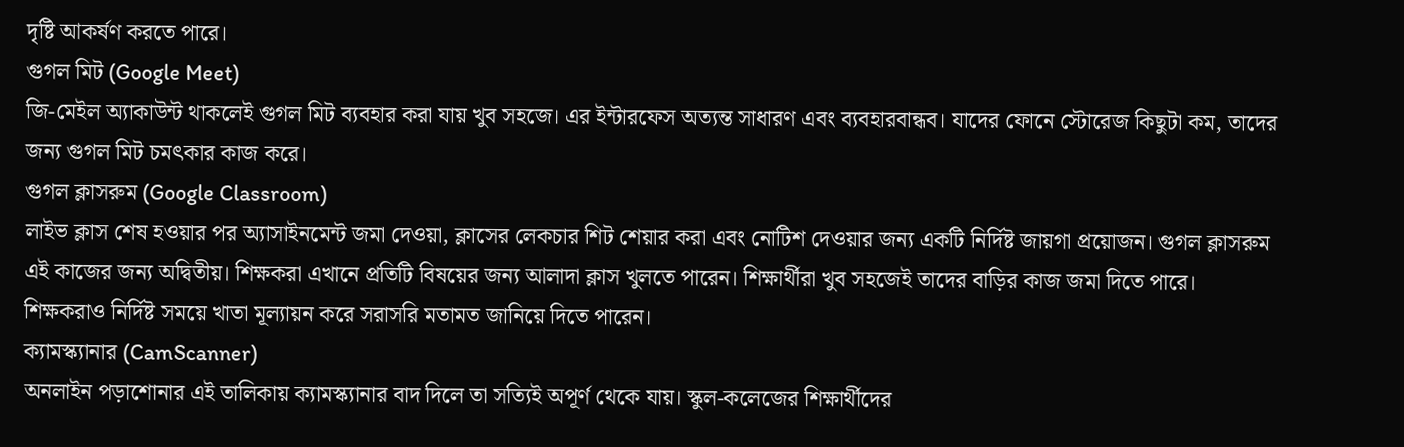দৃষ্টি আকর্ষণ করতে পারে।
গুগল মিট (Google Meet)
জি-মেইল অ্যাকাউন্ট থাকলেই গুগল মিট ব্যবহার করা যায় খুব সহজে। এর ইন্টারফেস অত্যন্ত সাধারণ এবং ব্যবহারবান্ধব। যাদের ফোনে স্টোরেজ কিছুটা কম, তাদের জন্য গুগল মিট চমৎকার কাজ করে।
গুগল ক্লাসরুম (Google Classroom)
লাইভ ক্লাস শেষ হওয়ার পর অ্যাসাইনমেন্ট জমা দেওয়া, ক্লাসের লেকচার শিট শেয়ার করা এবং নোটিশ দেওয়ার জন্য একটি নির্দিষ্ট জায়গা প্রয়োজন। গুগল ক্লাসরুম এই কাজের জন্য অদ্বিতীয়। শিক্ষকরা এখানে প্রতিটি বিষয়ের জন্য আলাদা ক্লাস খুলতে পারেন। শিক্ষার্থীরা খুব সহজেই তাদের বাড়ির কাজ জমা দিতে পারে। শিক্ষকরাও নির্দিষ্ট সময়ে খাতা মূল্যায়ন করে সরাসরি মতামত জানিয়ে দিতে পারেন।
ক্যামস্ক্যানার (CamScanner)
অনলাইন পড়াশোনার এই তালিকায় ক্যামস্ক্যানার বাদ দিলে তা সত্যিই অপূর্ণ থেকে যায়। স্কুল-কলেজের শিক্ষার্থীদের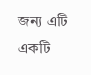জন্য এটি একটি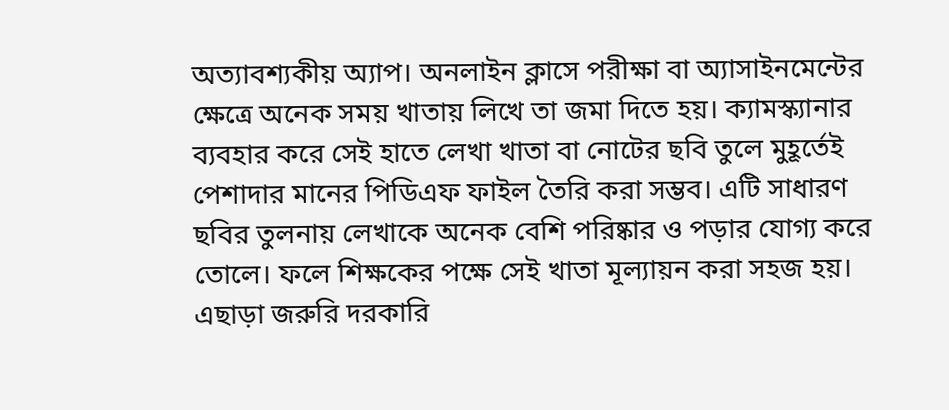অত্যাবশ্যকীয় অ্যাপ। অনলাইন ক্লাসে পরীক্ষা বা অ্যাসাইনমেন্টের ক্ষেত্রে অনেক সময় খাতায় লিখে তা জমা দিতে হয়। ক্যামস্ক্যানার ব্যবহার করে সেই হাতে লেখা খাতা বা নোটের ছবি তুলে মুহূর্তেই পেশাদার মানের পিডিএফ ফাইল তৈরি করা সম্ভব। এটি সাধারণ ছবির তুলনায় লেখাকে অনেক বেশি পরিষ্কার ও পড়ার যোগ্য করে তোলে। ফলে শিক্ষকের পক্ষে সেই খাতা মূল্যায়ন করা সহজ হয়। এছাড়া জরুরি দরকারি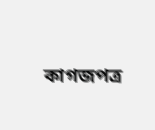কাগজপত্র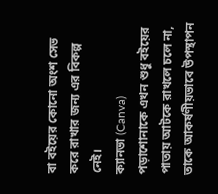বা বইয়ের কোনো অংশ সেভ করে রাখার জন্য এর বিকল্প নেই।
ক্যানভা (Canva)
পড়াশোনাকে এখন শুধু বইয়ের পাতায় আটকে রাখলে চলে না, তাকে আকর্ষণীয়ভাবে উপস্থাপন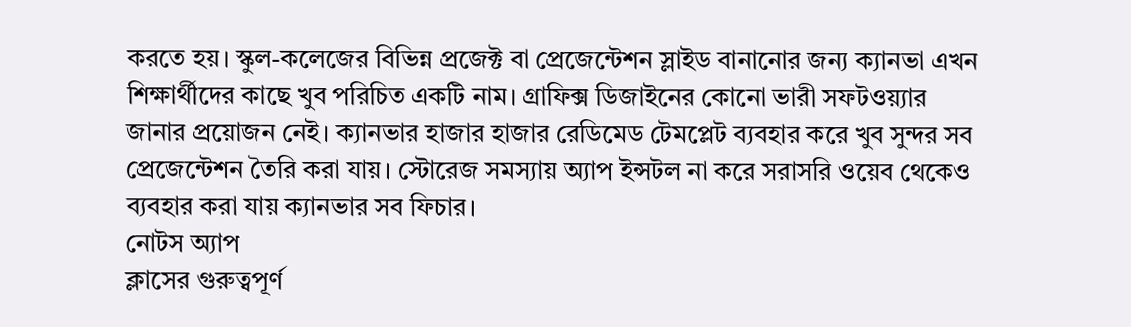করতে হয়। স্কুল-কলেজের বিভিন্ন প্রজেক্ট বা প্রেজেন্টেশন স্লাইড বানানোর জন্য ক্যানভা এখন শিক্ষার্থীদের কাছে খুব পরিচিত একটি নাম। গ্রাফিক্স ডিজাইনের কোনো ভারী সফটওয়্যার জানার প্রয়োজন নেই। ক্যানভার হাজার হাজার রেডিমেড টেমপ্লেট ব্যবহার করে খুব সুন্দর সব প্রেজেন্টেশন তৈরি করা যায়। স্টোরেজ সমস্যায় অ্যাপ ইন্সটল না করে সরাসরি ওয়েব থেকেও ব্যবহার করা যায় ক্যানভার সব ফিচার।
নোটস অ্যাপ
ক্লাসের গুরুত্বপূর্ণ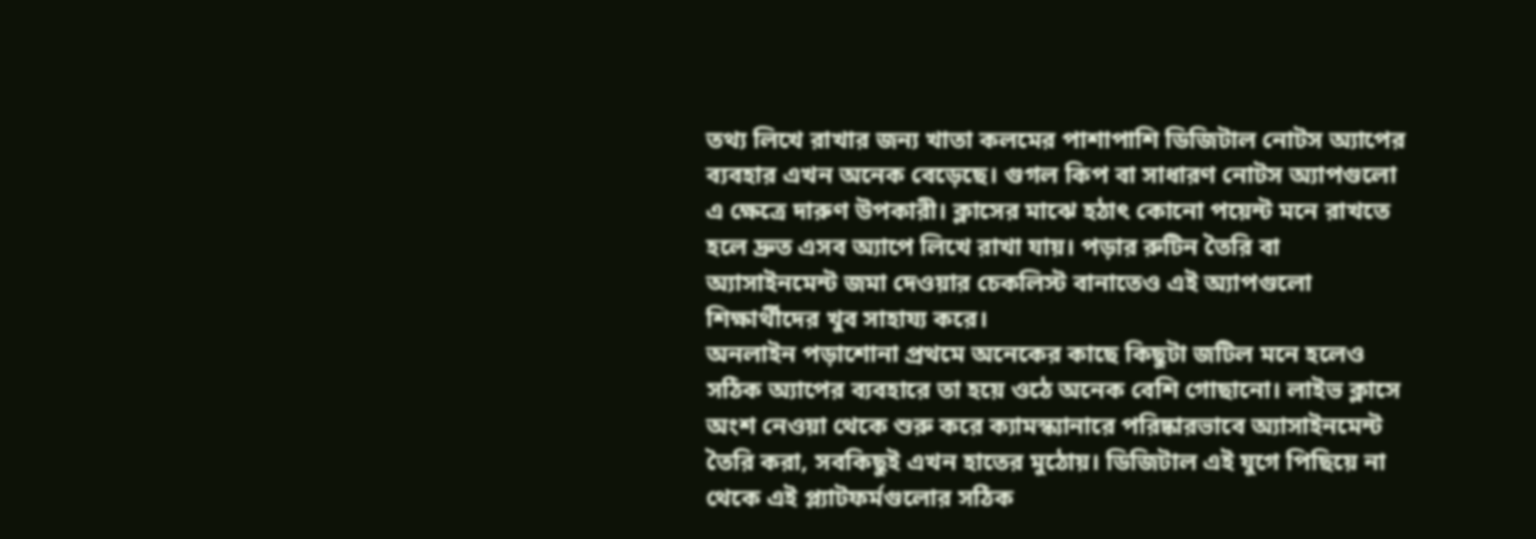তথ্য লিখে রাখার জন্য খাতা কলমের পাশাপাশি ডিজিটাল নোটস অ্যাপের ব্যবহার এখন অনেক বেড়েছে। গুগল কিপ বা সাধারণ নোটস অ্যাপগুলো এ ক্ষেত্রে দারুণ উপকারী। ক্লাসের মাঝে হঠাৎ কোনো পয়েন্ট মনে রাখতে হলে দ্রুত এসব অ্যাপে লিখে রাখা যায়। পড়ার রুটিন তৈরি বা অ্যাসাইনমেন্ট জমা দেওয়ার চেকলিস্ট বানাতেও এই অ্যাপগুলো শিক্ষার্থীদের খুব সাহায্য করে।
অনলাইন পড়াশোনা প্রথমে অনেকের কাছে কিছুটা জটিল মনে হলেও সঠিক অ্যাপের ব্যবহারে তা হয়ে ওঠে অনেক বেশি গোছানো। লাইভ ক্লাসে অংশ নেওয়া থেকে শুরু করে ক্যামস্ক্যানারে পরিষ্কারভাবে অ্যাসাইনমেন্ট তৈরি করা, সবকিছুই এখন হাতের মুঠোয়। ডিজিটাল এই যুগে পিছিয়ে না থেকে এই প্ল্যাটফর্মগুলোর সঠিক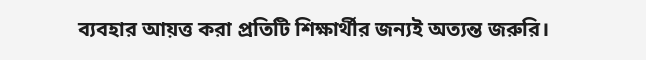ব্যবহার আয়ত্ত করা প্রতিটি শিক্ষার্থীর জন্যই অত্যন্ত জরুরি।